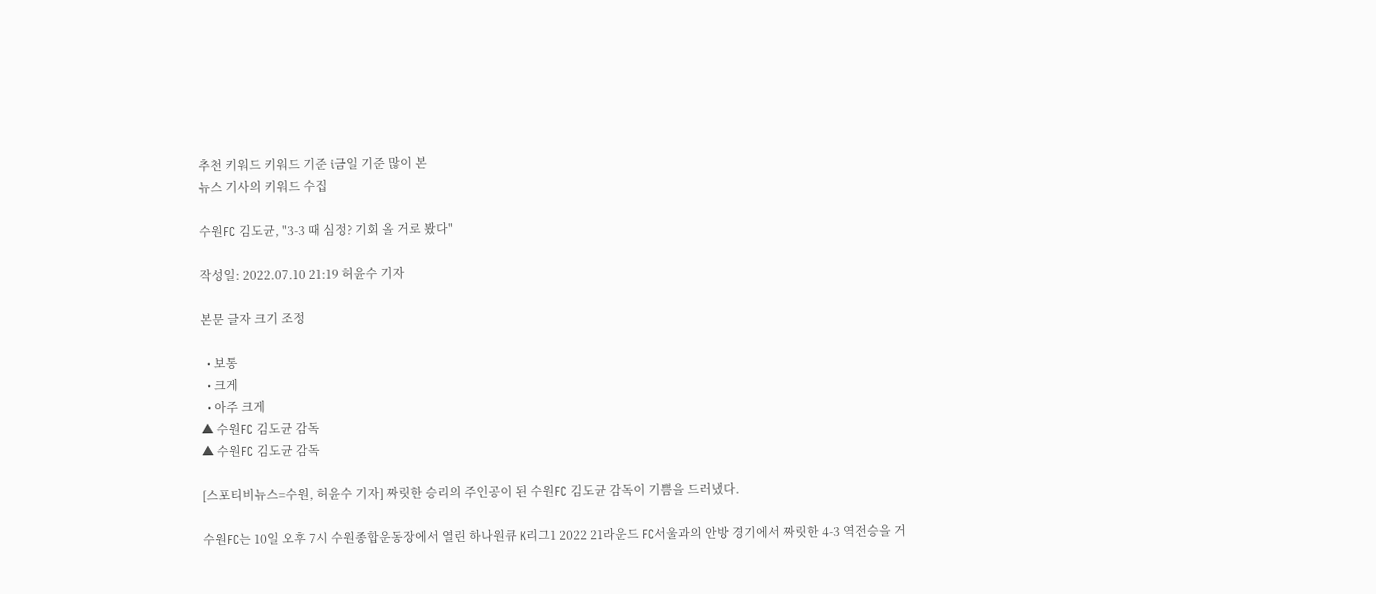추천 키워드 키워드 기준 i금일 기준 많이 본
뉴스 기사의 키워드 수집

수원FC 김도균, "3-3 때 심정? 기회 올 거로 봤다"

작성일: 2022.07.10 21:19 허윤수 기자

본문 글자 크기 조정

  • 보통
  • 크게
  • 아주 크게
▲ 수원FC 김도균 감독
▲ 수원FC 김도균 감독

[스포티비뉴스=수원, 허윤수 기자] 짜릿한 승리의 주인공이 된 수원FC 김도균 감독이 기쁨을 드러냈다.

수원FC는 10일 오후 7시 수원종합운동장에서 열린 하나원큐 K리그1 2022 21라운드 FC서울과의 안방 경기에서 짜릿한 4-3 역전승을 거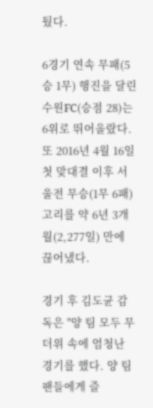뒀다.

6경기 연속 무패(5승 1무) 행진을 달린 수원FC(승점 28)는 6위로 뛰어올랐다. 또 2016년 4월 16일 첫 맞대결 이후 서울전 무승(1무 6패) 고리를 약 6년 3개월(2,277일) 만에 끊어냈다.

경기 후 김도균 감독은 "양 팀 모두 무더위 속에 엄청난 경기를 했다. 양 팀 팬들에게 즐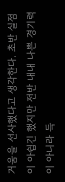거움을 선사했다고 생각한다. 초반 실점이 아쉽긴 했지만 전반 내내 나쁜 경기력이 아니라 득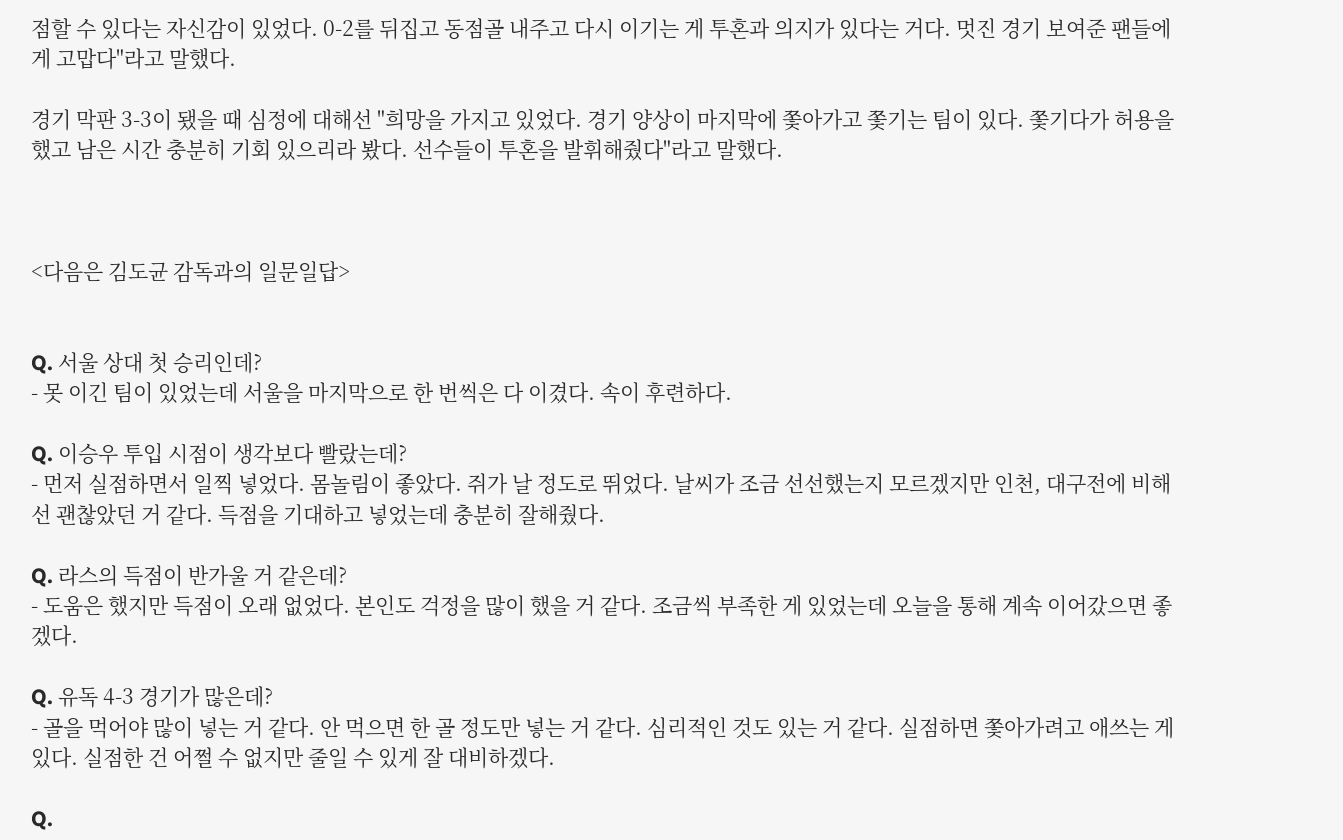점할 수 있다는 자신감이 있었다. 0-2를 뒤집고 동점골 내주고 다시 이기는 게 투혼과 의지가 있다는 거다. 멋진 경기 보여준 팬들에게 고맙다"라고 말했다.

경기 막판 3-3이 됐을 때 심정에 대해선 "희망을 가지고 있었다. 경기 양상이 마지막에 쫓아가고 쫓기는 팀이 있다. 쫓기다가 허용을 했고 남은 시간 충분히 기회 있으리라 봤다. 선수들이 투혼을 발휘해줬다"라고 말했다.



<다음은 김도균 감독과의 일문일답>


Q. 서울 상대 첫 승리인데?
- 못 이긴 팀이 있었는데 서울을 마지막으로 한 번씩은 다 이겼다. 속이 후련하다.

Q. 이승우 투입 시점이 생각보다 빨랐는데?
- 먼저 실점하면서 일찍 넣었다. 몸놀림이 좋았다. 쥐가 날 정도로 뛰었다. 날씨가 조금 선선했는지 모르겠지만 인천, 대구전에 비해선 괜찮았던 거 같다. 득점을 기대하고 넣었는데 충분히 잘해줬다.

Q. 라스의 득점이 반가울 거 같은데?
- 도움은 했지만 득점이 오래 없었다. 본인도 걱정을 많이 했을 거 같다. 조금씩 부족한 게 있었는데 오늘을 통해 계속 이어갔으면 좋겠다.

Q. 유독 4-3 경기가 많은데?
- 골을 먹어야 많이 넣는 거 같다. 안 먹으면 한 골 정도만 넣는 거 같다. 심리적인 것도 있는 거 같다. 실점하면 쫓아가려고 애쓰는 게 있다. 실점한 건 어쩔 수 없지만 줄일 수 있게 잘 대비하겠다.

Q.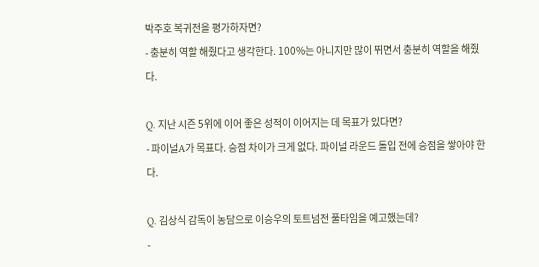박주호 복귀전을 평가하자면?
- 충분히 역할 해줬다고 생각한다. 100%는 아니지만 많이 뛰면서 충분히 역할을 해줬다.

Q. 지난 시즌 5위에 이어 좋은 성적이 이어지는 데 목표가 있다면?
- 파이널A가 목표다. 승점 차이가 크게 없다. 파이널 라운드 돌입 전에 승점을 쌓아야 한다.

Q. 김상식 감독이 농담으로 이승우의 토트넘전 풀타임을 예고했는데?
-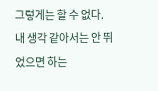그렇게는 할 수 없다. 내 생각 같아서는 안 뛰었으면 하는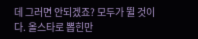데 그러면 안되겠죠? 모두가 뛸 것이다. 올스타로 뽑힌만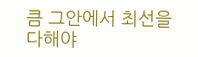큼 그안에서 최선을 다해야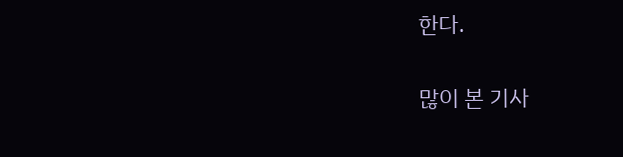한다.

많이 본 기사